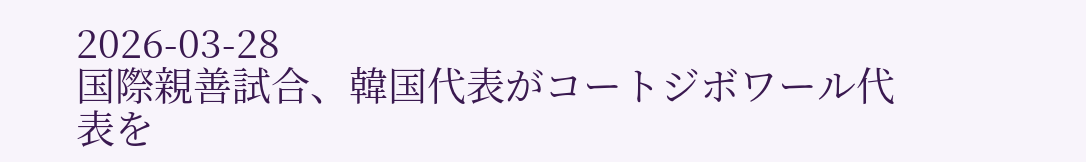2026-03-28
国際親善試合、韓国代表がコートジボワール代表を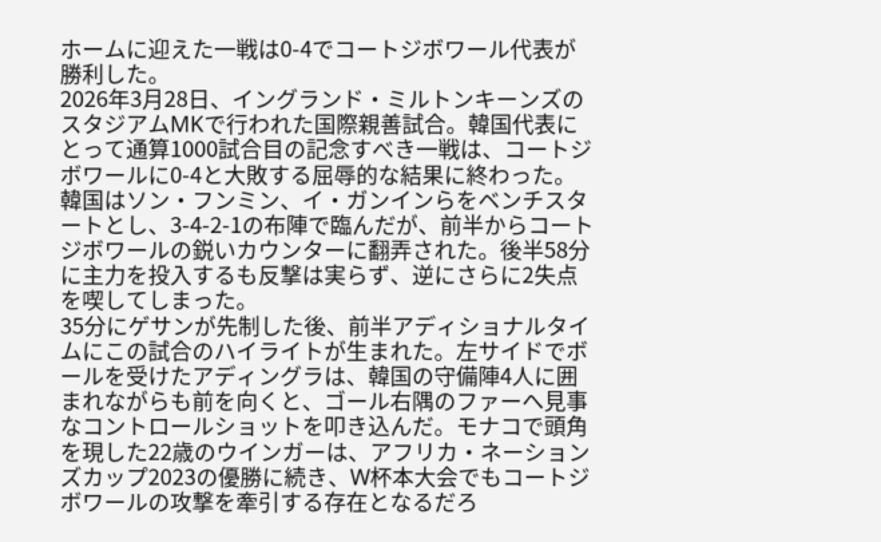ホームに迎えた一戦は0-4でコートジボワール代表が勝利した。
2026年3月28日、イングランド・ミルトンキーンズのスタジアムMKで行われた国際親善試合。韓国代表にとって通算1000試合目の記念すべき一戦は、コートジボワールに0-4と大敗する屈辱的な結果に終わった。韓国はソン・フンミン、イ・ガンインらをベンチスタートとし、3-4-2-1の布陣で臨んだが、前半からコートジボワールの鋭いカウンターに翻弄された。後半58分に主力を投入するも反撃は実らず、逆にさらに2失点を喫してしまった。
35分にゲサンが先制した後、前半アディショナルタイムにこの試合のハイライトが生まれた。左サイドでボールを受けたアディングラは、韓国の守備陣4人に囲まれながらも前を向くと、ゴール右隅のファーへ見事なコントロールショットを叩き込んだ。モナコで頭角を現した22歳のウインガーは、アフリカ・ネーションズカップ2023の優勝に続き、W杯本大会でもコートジボワールの攻撃を牽引する存在となるだろ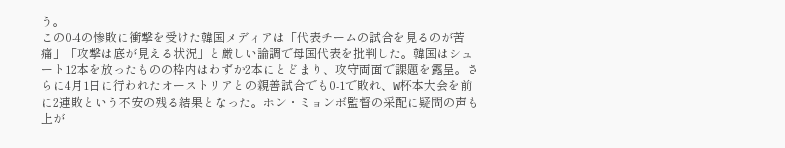う。
この0-4の惨敗に衝撃を受けた韓国メディアは「代表チームの試合を見るのが苦痛」「攻撃は底が見える状況」と厳しい論調で母国代表を批判した。韓国はシュート12本を放ったものの枠内はわずか2本にとどまり、攻守両面で課題を露呈。さらに4月1日に行われたオーストリアとの親善試合でも0-1で敗れ、W杯本大会を前に2連敗という不安の残る結果となった。ホン・ミョンボ監督の采配に疑問の声も上が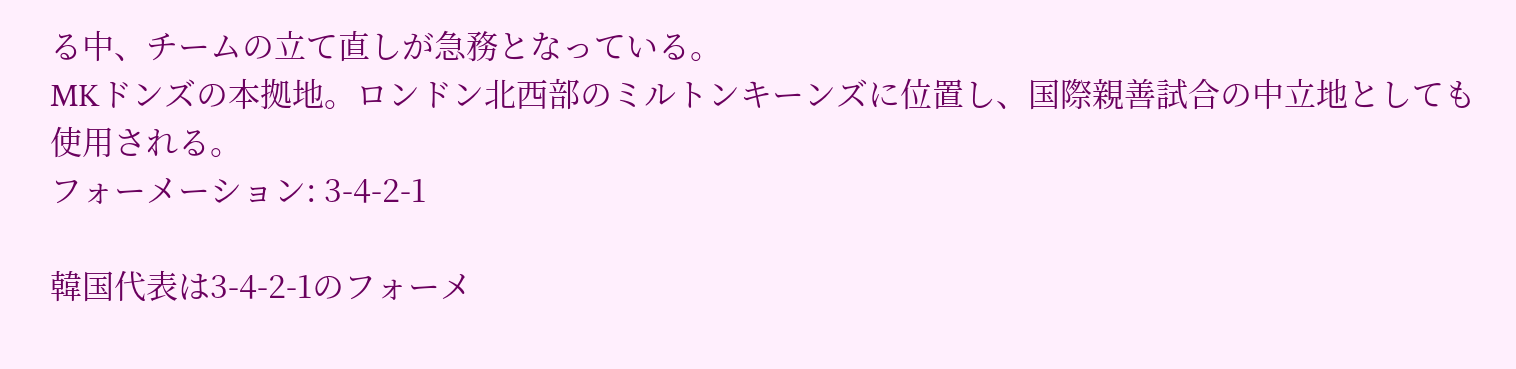る中、チームの立て直しが急務となっている。
MKドンズの本拠地。ロンドン北西部のミルトンキーンズに位置し、国際親善試合の中立地としても使用される。
フォーメーション: 3-4-2-1

韓国代表は3-4-2-1のフォーメ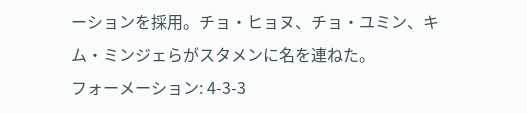ーションを採用。チョ・ヒョヌ、チョ・ユミン、キム・ミンジェらがスタメンに名を連ねた。
フォーメーション: 4-3-3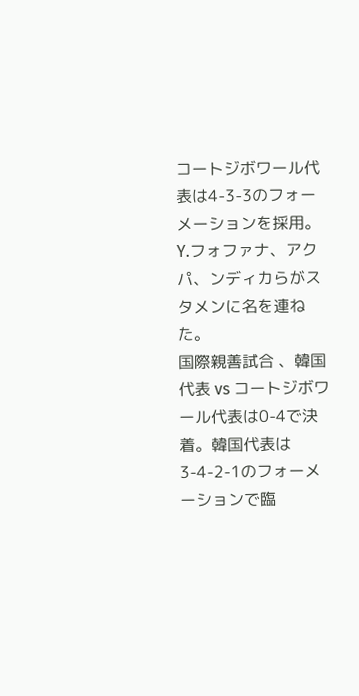コートジボワール代表は4-3-3のフォーメーションを採用。Y.フォファナ、アクパ、ンディカらがスタメンに名を連ねた。
国際親善試合 、韓国代表 vs コートジボワール代表は0-4で決着。韓国代表は3-4-2-1のフォーメーションで臨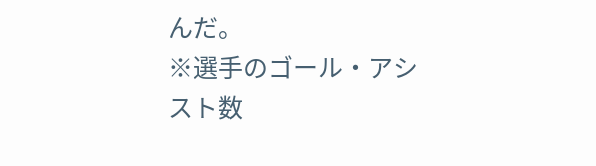んだ。
※選手のゴール・アシスト数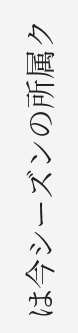は今シーズンの所属ク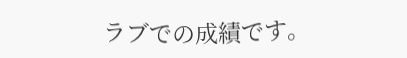ラブでの成績です。